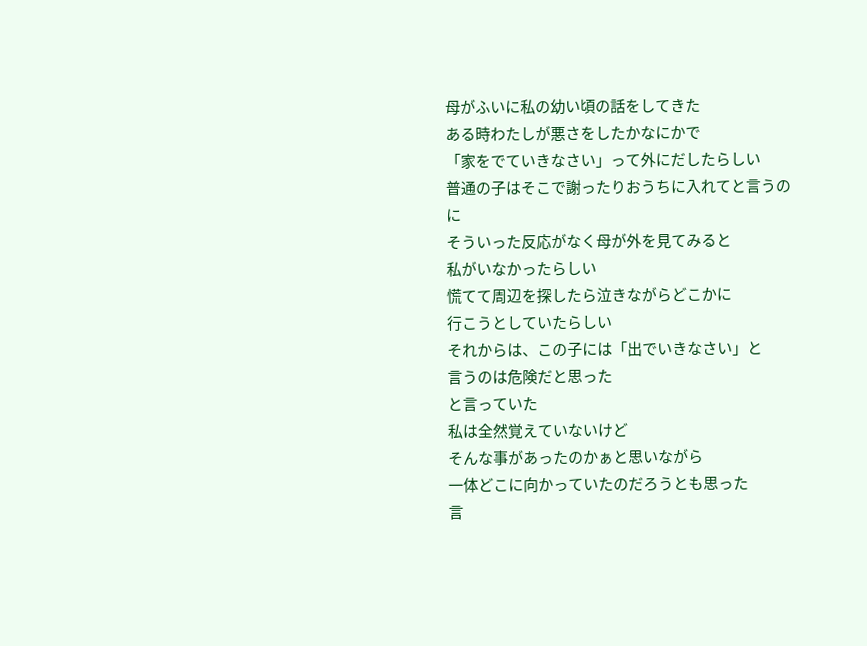母がふいに私の幼い頃の話をしてきた
ある時わたしが悪さをしたかなにかで
「家をでていきなさい」って外にだしたらしい
普通の子はそこで謝ったりおうちに入れてと言うのに
そういった反応がなく母が外を見てみると
私がいなかったらしい
慌てて周辺を探したら泣きながらどこかに
行こうとしていたらしい
それからは、この子には「出でいきなさい」と
言うのは危険だと思った
と言っていた
私は全然覚えていないけど
そんな事があったのかぁと思いながら
一体どこに向かっていたのだろうとも思った
言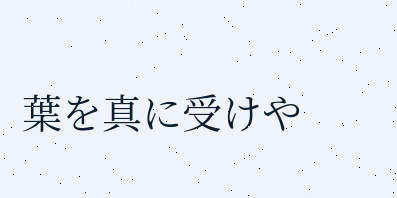葉を真に受けや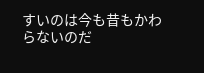すいのは今も昔もかわらないのだ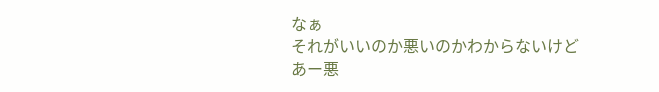なぁ
それがいいのか悪いのかわからないけど
あー悪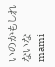いのかもしれないな
mami